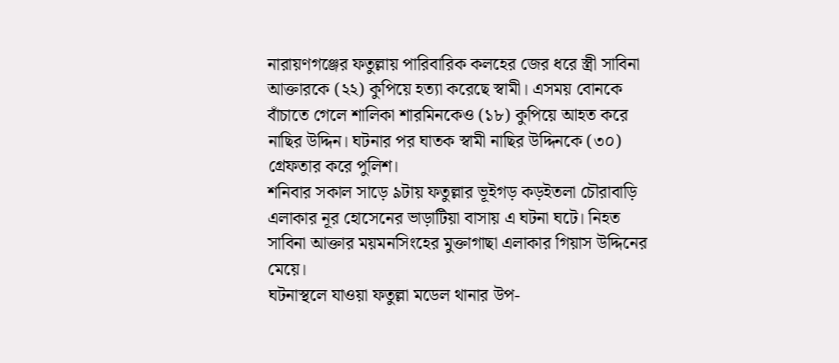নারায়ণগঞ্জের ফতুল্লায় পারিবারিক কলহের জের ধরে স্ত্রী সাবিনা আক্তারকে (২২) কুপিয়ে হত্যা করেছে স্বামী। এসময় বোনকে বাঁচাতে গেলে শালিকা শারমিনকেও (১৮) কুপিয়ে আহত করে নাছির উদ্দিন। ঘটনার পর ঘাতক স্বামী নাছির উদ্দিনকে (৩০) গ্রেফতার করে পুলিশ।
শনিবার সকাল সাড়ে ৯টায় ফতুল্লার ভূইগড় কড়ইতলা চৌরাবাড়ি এলাকার নূর হোসেনের ভাড়াটিয়া বাসায় এ ঘটনা ঘটে। নিহত সাবিনা আক্তার ময়মনসিংহের মুক্তাগাছা এলাকার গিয়াস উদ্দিনের মেয়ে।
ঘটনাস্থলে যাওয়া ফতুল্লা মডেল থানার উপ-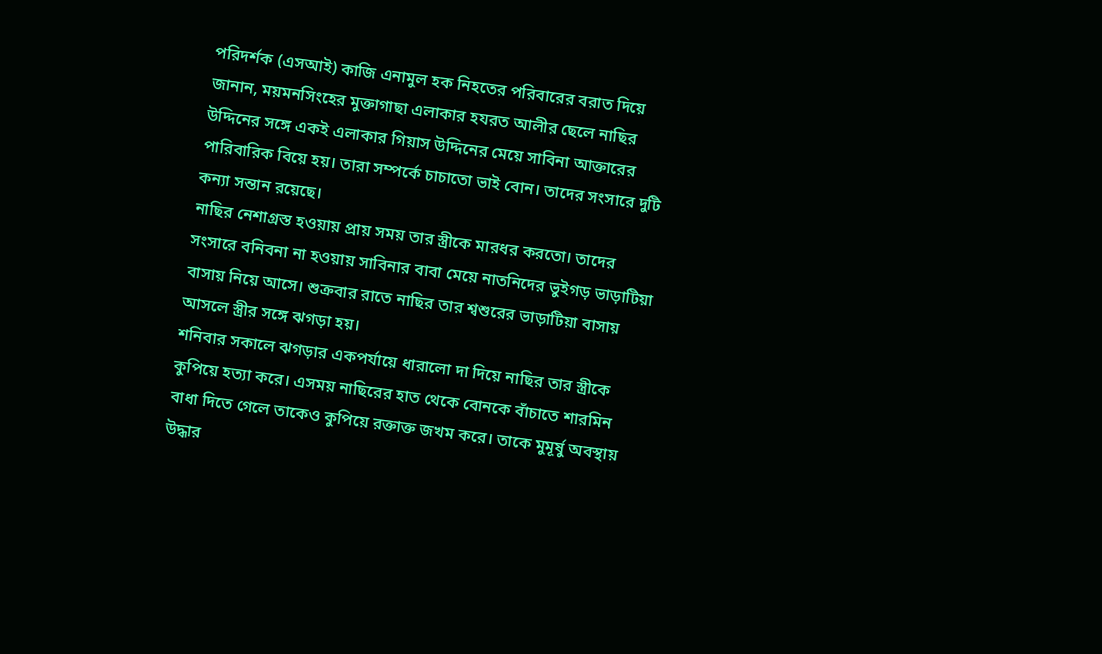পরিদর্শক (এসআই) কাজি এনামুল হক নিহতের পরিবারের বরাত দিয়ে জানান, ময়মনসিংহের মুক্তাগাছা এলাকার হযরত আলীর ছেলে নাছির উদ্দিনের সঙ্গে একই এলাকার গিয়াস উদ্দিনের মেয়ে সাবিনা আক্তারের পারিবারিক বিয়ে হয়। তারা সম্পর্কে চাচাতো ভাই বোন। তাদের সংসারে দুটি কন্যা সন্তান রয়েছে।
নাছির নেশাগ্রস্ত হওয়ায় প্রায় সময় তার স্ত্রীকে মারধর করতো। তাদের সংসারে বনিবনা না হওয়ায় সাবিনার বাবা মেয়ে নাতনিদের ভুইগড় ভাড়াটিয়া বাসায় নিয়ে আসে। শুক্রবার রাতে নাছির তার শ্বশুরের ভাড়াটিয়া বাসায় আসলে স্ত্রীর সঙ্গে ঝগড়া হয়।
শনিবার সকালে ঝগড়ার একপর্যায়ে ধারালো দা দিয়ে নাছির তার স্ত্রীকে কুপিয়ে হত্যা করে। এসময় নাছিরের হাত থেকে বোনকে বাঁচাতে শারমিন বাধা দিতে গেলে তাকেও কুপিয়ে রক্তাক্ত জখম করে। তাকে মুমূর্ষু অবস্থায় উদ্ধার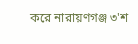করে নারায়ণগঞ্জ ৩'শ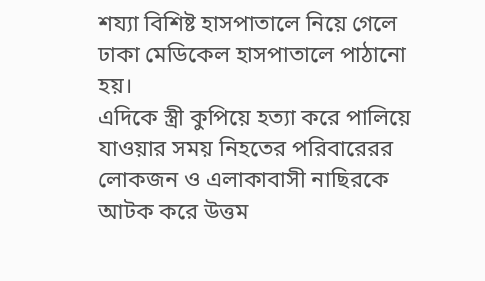শয্যা বিশিষ্ট হাসপাতালে নিয়ে গেলে ঢাকা মেডিকেল হাসপাতালে পাঠানো হয়।
এদিকে স্ত্রী কুপিয়ে হত্যা করে পালিয়ে যাওয়ার সময় নিহতের পরিবারেরর লোকজন ও এলাকাবাসী নাছিরকে আটক করে উত্তম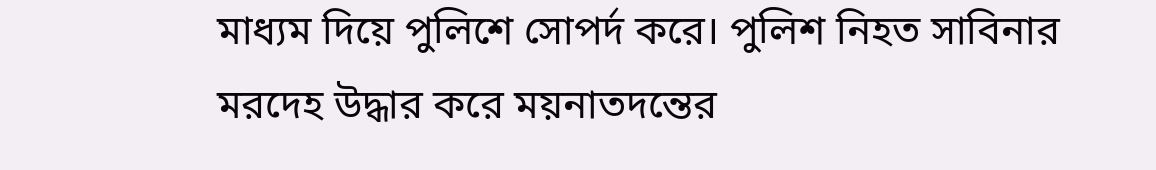মাধ্যম দিয়ে পুলিশে সোপর্দ করে। পুলিশ নিহত সাবিনার মরদেহ উদ্ধার করে ময়নাতদন্তের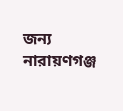জন্য নারায়ণগঞ্জ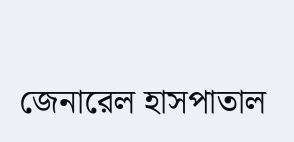জেনারেল হাসপাতাল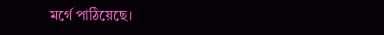মর্গে পাঠিয়েছে।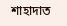শাহাদাত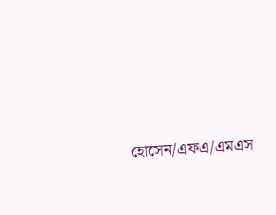হোসেন/এফএ/এমএস